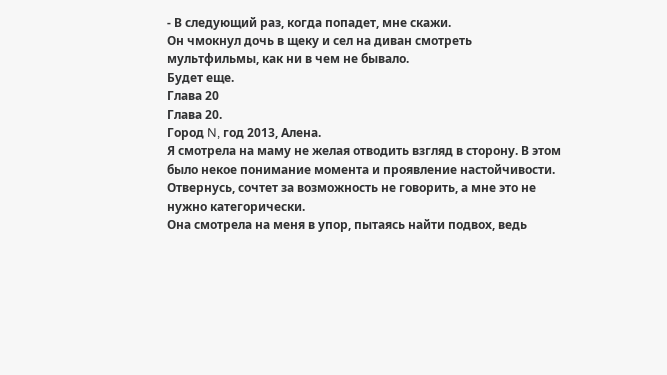- В следующий раз, когда попадет, мне скажи.
Он чмокнул дочь в щеку и сел на диван смотреть мультфильмы, как ни в чем не бывало.
Будет еще.
Глава 20
Глава 20.
Город N, год 2013, Алена.
Я смотрела на маму не желая отводить взгляд в сторону. В этом было некое понимание момента и проявление настойчивости. Отвернусь, сочтет за возможность не говорить, а мне это не нужно категорически.
Она смотрела на меня в упор, пытаясь найти подвох, ведь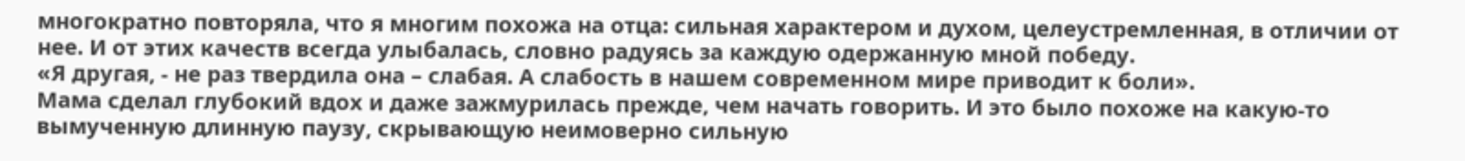многократно повторяла, что я многим похожа на отца: сильная характером и духом, целеустремленная, в отличии от нее. И от этих качеств всегда улыбалась, словно радуясь за каждую одержанную мной победу.
«Я другая, - не раз твердила она – слабая. А слабость в нашем современном мире приводит к боли».
Мама сделал глубокий вдох и даже зажмурилась прежде, чем начать говорить. И это было похоже на какую-то вымученную длинную паузу, скрывающую неимоверно сильную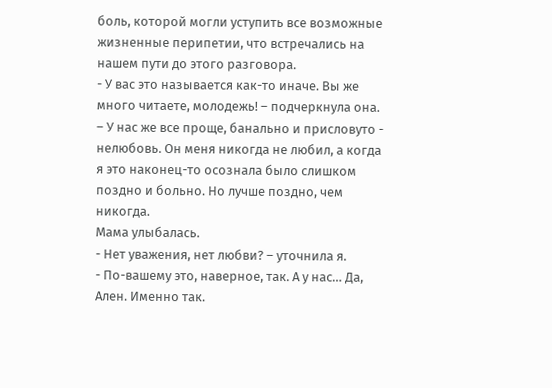боль, которой могли уступить все возможные жизненные перипетии, что встречались на нашем пути до этого разговора.
- У вас это называется как-то иначе. Вы же много читаете, молодежь! – подчеркнула она. – У нас же все проще, банально и присловуто - нелюбовь. Он меня никогда не любил, а когда я это наконец-то осознала было слишком поздно и больно. Но лучше поздно, чем никогда.
Мама улыбалась.
- Нет уважения, нет любви? – уточнила я.
- По-вашему это, наверное, так. А у нас… Да, Ален. Именно так.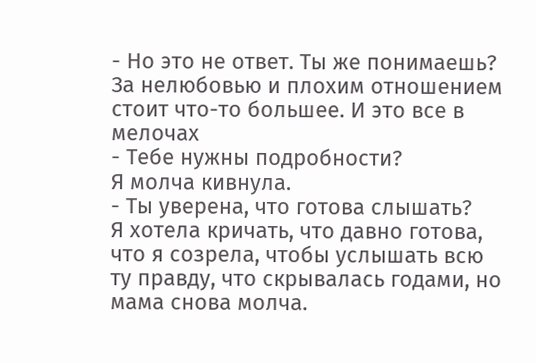- Но это не ответ. Ты же понимаешь? За нелюбовью и плохим отношением стоит что-то большее. И это все в мелочах
- Тебе нужны подробности?
Я молча кивнула.
- Ты уверена, что готова слышать?
Я хотела кричать, что давно готова, что я созрела, чтобы услышать всю ту правду, что скрывалась годами, но мама снова молча.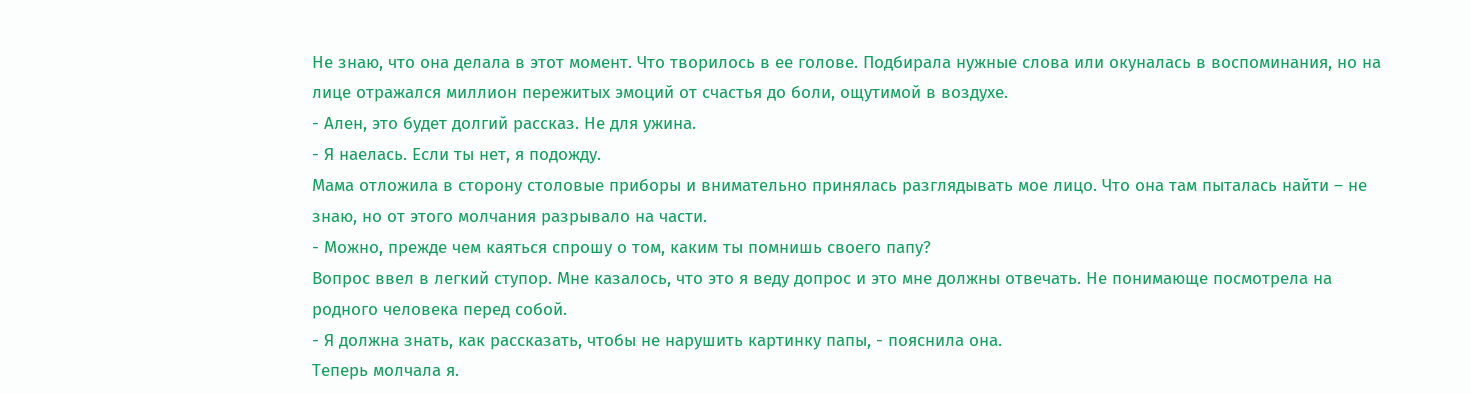Не знаю, что она делала в этот момент. Что творилось в ее голове. Подбирала нужные слова или окуналась в воспоминания, но на лице отражался миллион пережитых эмоций от счастья до боли, ощутимой в воздухе.
- Ален, это будет долгий рассказ. Не для ужина.
- Я наелась. Если ты нет, я подожду.
Мама отложила в сторону столовые приборы и внимательно принялась разглядывать мое лицо. Что она там пыталась найти – не знаю, но от этого молчания разрывало на части.
- Можно, прежде чем каяться спрошу о том, каким ты помнишь своего папу?
Вопрос ввел в легкий ступор. Мне казалось, что это я веду допрос и это мне должны отвечать. Не понимающе посмотрела на родного человека перед собой.
- Я должна знать, как рассказать, чтобы не нарушить картинку папы, - пояснила она.
Теперь молчала я.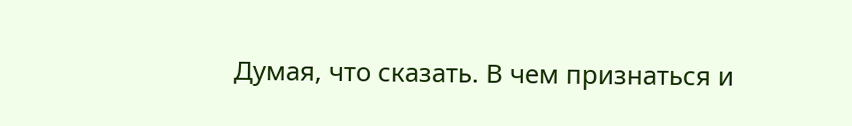Думая, что сказать. В чем признаться и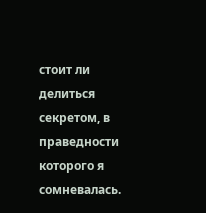стоит ли делиться секретом, в праведности которого я сомневалась.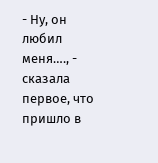- Ну, он любил меня…., - сказала первое, что пришло в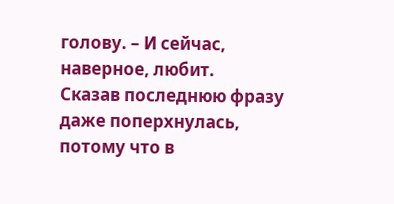голову. – И сейчас, наверное, любит.
Сказав последнюю фразу даже поперхнулась, потому что в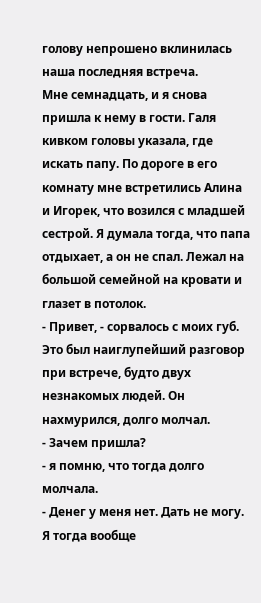голову непрошено вклинилась наша последняя встреча.
Мне семнадцать, и я снова пришла к нему в гости. Галя кивком головы указала, где искать папу. По дороге в его комнату мне встретились Алина и Игорек, что возился с младшей сестрой. Я думала тогда, что папа отдыхает, а он не спал. Лежал на большой семейной на кровати и глазет в потолок.
- Привет, - сорвалось с моих губ.
Это был наиглупейший разговор при встрече, будто двух незнакомых людей. Он нахмурился, долго молчал.
- Зачем пришла?
- я помню, что тогда долго молчала.
- Денег у меня нет. Дать не могу.
Я тогда вообще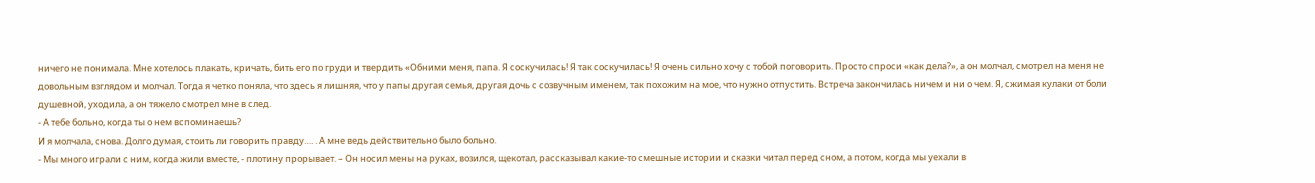ничего не понимала. Мне хотелось плакать, кричать, бить его по груди и твердить «Обними меня, папа. Я соскучилась! Я так соскучилась! Я очень сильно хочу с тобой поговорить. Просто спроси «как дела?», а он молчал, смотрел на меня не довольным взглядом и молчал. Тогда я четко поняла, что здесь я лишняя, что у папы другая семья, другая дочь с созвучным именем, так похожим на мое, что нужно отпустить. Встреча закончилась ничем и ни о чем. Я, сжимая кулаки от боли душевной, уходила, а он тяжело смотрел мне в след.
- А тебе больно, когда ты о нем вспоминаешь?
И я молчала, снова. Долго думая, стоить ли говорить правду…. . А мне ведь действительно было больно.
- Мы много играли с ним, когда жили вместе, - плотину прорывает. – Он носил мены на руках, возился, щекотал, рассказывал какие-то смешные истории и сказки читал перед сном, а потом, когда мы уехали в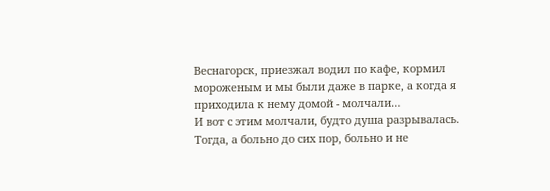Веснагорск, приезжал водил по кафе, кормил мороженым и мы были даже в парке, а когда я приходила к нему домой - молчали…
И вот с этим молчали, будто душа разрывалась. Тогда, а больно до сих пор, больно и не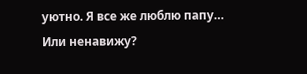уютно. Я все же люблю папу… Или ненавижу?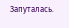Запуталась.